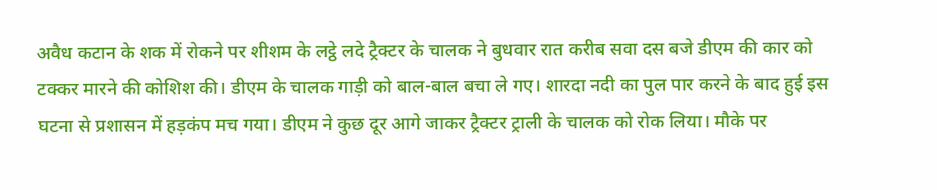अवैध कटान के शक में रोकने पर शीशम के लट्ठे लदे ट्रैक्टर के चालक ने बुधवार रात करीब सवा दस बजे डीएम की कार को टक्कर मारने की कोशिश की। डीएम के चालक गाड़ी को बाल-बाल बचा ले गए। शारदा नदी का पुल पार करने के बाद हुई इस घटना से प्रशासन में हड़कंप मच गया। डीएम ने कुछ दूर आगे जाकर ट्रैक्टर ट्राली के चालक को रोक लिया। मौके पर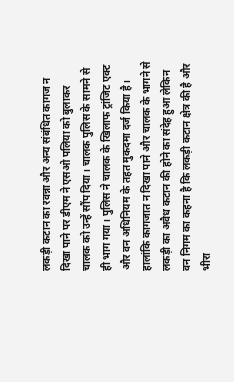लकड़ी कटान का रवन्ना और अन्य संबंधित कागज न दिखा पाने पर डीएम ने एसओ पलिया को बुलाकर चालक को उन्हें सौंप दिया। चालक पुलिस के सामने से ही भाग गया। पुलिस ने चालक के खिलाफ ट्रांजिट एक्ट और वन अधिनियम के तहत मुकदमा दर्ज किया है। हालांकि कागजात न दिखा पाने और चालक के भागने से लकड़ी का अवैध कटान की होने का संदेह हुआ लेकिन वन निगम का कहना है कि लकड़ी कटान क्षेत्र की है और भीरा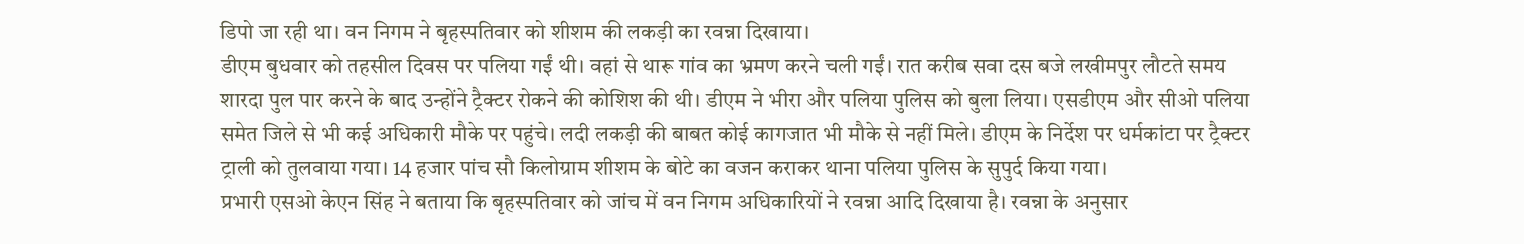डिपो जा रही था। वन निगम ने बृहस्पतिवार को शीशम की लकड़ी का रवन्ना दिखाया।
डीएम बुधवार को तहसील दिवस पर पलिया गईं थी। वहां से थारू गांव का भ्रमण करने चली गईं। रात करीब सवा दस बजे लखीमपुर लौटते समय शारदा पुल पार करने के बाद उन्होंने ट्रैक्टर रोकने की कोशिश की थी। डीएम ने भीरा और पलिया पुलिस को बुला लिया। एसडीएम और सीओ पलिया समेत जिले से भी कई अधिकारी मौके पर पहुंचे। लदी लकड़ी की बाबत कोई कागजात भी मौके से नहीं मिले। डीएम के निर्देश पर धर्मकांटा पर ट्रैक्टर ट्राली को तुलवाया गया। 14 हजार पांच सौ किलोग्राम शीशम के बोटे का वजन कराकर थाना पलिया पुलिस के सुपुर्द किया गया।
प्रभारी एसओ केएन सिंह ने बताया कि बृहस्पतिवार को जांच में वन निगम अधिकारियों ने रवन्ना आदि दिखाया है। रवन्ना के अनुसार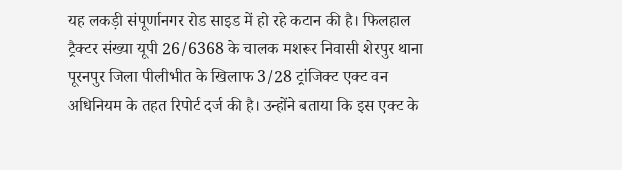यह लकड़ी संपूर्णानगर रोड साइड में हो रहे कटान की है। फिलहाल ट्रैक्टर संख्या यूपी 26/6368 के चालक मशरूर निवासी शेरपुर थाना पूरनपुर जिला पीलीभीत के खिलाफ 3/28 ट्रांजिक्ट एक्ट वन अधिनियम के तहत रिपोर्ट दर्ज की है। उन्होंने बताया कि इस एक्ट के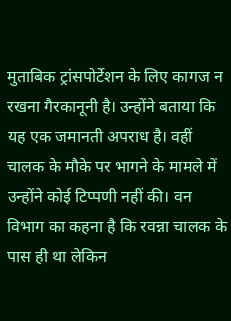मुताबिक ट्रांसपोर्टेशन के लिए कागज न रखना गैरकानूनी है। उन्होंने बताया कि यह एक जमानती अपराध है। वहीं चालक के मौके पर भागने के मामले में उन्होंने कोई टिप्पणी नहीं की। वन विभाग का कहना है कि रवन्ना चालक के पास ही था लेकिन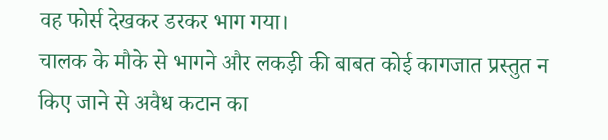वह फोर्स देखकर डरकर भाग गया।
चालक के मौके से भागने और लकड़ी की बाबत कोई कागजात प्रस्तुत न किए जाने से अवैध कटान का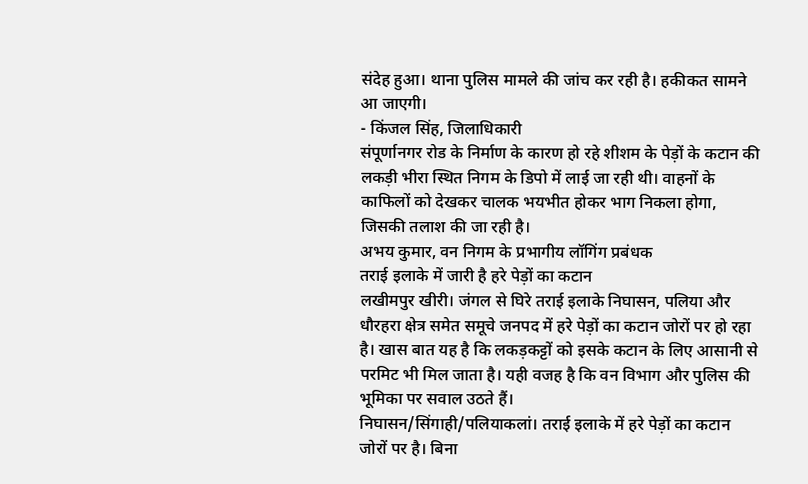संदेह हुआ। थाना पुलिस मामले की जांच कर रही है। हकीकत सामने आ जाएगी।
- किंजल सिंह, जिलाधिकारी
संपूर्णानगर रोड के निर्माण के कारण हो रहे शीशम के पेड़ों के कटान की लकड़ी भीरा स्थित निगम के डिपो में लाई जा रही थी। वाहनों के काफिलों को देखकर चालक भयभीत होकर भाग निकला होगा, जिसकी तलाश की जा रही है।
अभय कुमार, वन निगम के प्रभागीय लॉगिंग प्रबंधक
तराई इलाके में जारी है हरे पेड़ों का कटान
लखीमपुर खीरी। जंगल से घिरे तराई इलाके निघासन, पलिया और धौरहरा क्षेत्र समेत समूचे जनपद में हरे पेड़ों का कटान जोरों पर हो रहा है। खास बात यह है कि लकड़कट्टों को इसके कटान के लिए आसानी से परमिट भी मिल जाता है। यही वजह है कि वन विभाग और पुलिस की भूमिका पर सवाल उठते हैं।
निघासन/सिंगाही/पलियाकलां। तराई इलाके में हरे पेड़ों का कटान जोरों पर है। बिना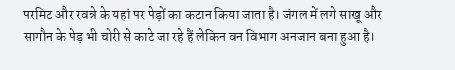परमिट और रवन्ने के यहां पर पेड़ों का कटान किया जाता है। जंगल में लगे साखू और सागौन के पेड़ भी चोरी से काटे जा रहे हैं लेकिन वन विभाग अनजान बना हुआ है।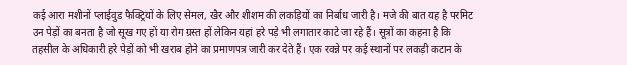कई आरा मशीनों प्लाईवुड फैक्ट्रियों के लिए सेमल, खैर और शीशम की लकड़ियों का निर्बाध जारी है। मजे की बात यह है परमिट उन पेड़ों का बनता है जो सूख गए हों या रोग ग्रस्त हों लेकिन यहां हरे पड़े भी लगातार काटे जा रहे हैं। सूत्रों का कहना है कि तहसील के अधिकारी हरे पेड़ों को भी खराब होने का प्रमाणपत्र जारी कर देते हैं। एक रवन्ने पर कई स्थानों पर लकड़ी कटान के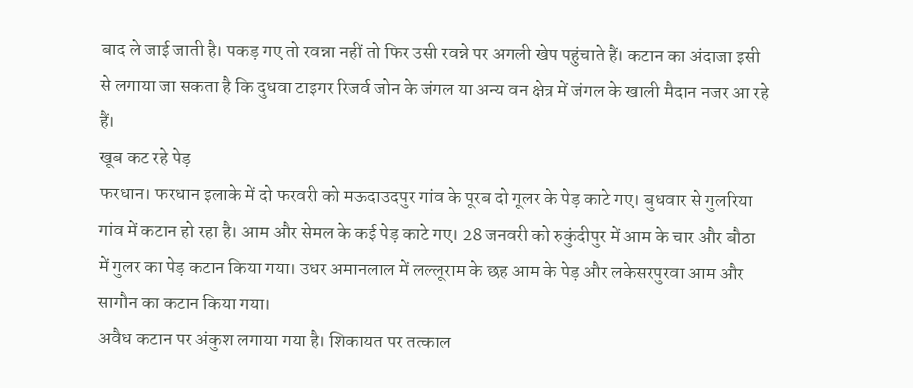बाद ले जाई जाती है। पकड़ गए तो रवन्ना नहीं तो फिर उसी रवन्ने पर अगली खेप पहुंचाते हैं। कटान का अंदाजा इसी से लगाया जा सकता है कि दुधवा टाइगर रिजर्व जोन के जंगल या अन्य वन क्षेत्र में जंगल के खाली मैदान नजर आ रहे हैं।
खूब कट रहे पेड़
फरधान। फरधान इलाके में दो फरवरी को मऊदाउदपुर गांव के पूरब दो गूलर के पेड़ काटे गए। बुधवार से गुलरिया गांव में कटान हो रहा है। आम और सेमल के कई पेड़ काटे गए। 28 जनवरी को रुकुंदीपुर में आम के चार और बौठा में गुलर का पेड़ कटान किया गया। उधर अमानलाल में लल्लूराम के छह आम के पेड़ और लकेसरपुरवा आम और सागौन का कटान किया गया।
अवैध कटान पर अंकुश लगाया गया है। शिकायत पर तत्काल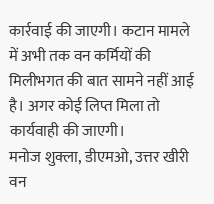कार्रवाई की जाएगी। कटान मामले में अभी तक वन कर्मियों की मिलीभगत की बात सामने नहीं आई है। अगर कोई लिप्त मिला तो कार्यवाही की जाएगी।
मनोज शुक्ला, डीएमओ, उत्तर खीरी वन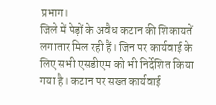प्रभाग।
जिले में पेड़ों के अवैध कटान की शिकायतें लगातार मिल रही हैं। जिन पर कार्यवाई के लिए सभी एसडीएम को भी निर्देशित किया गया है। कटान पर सख्त कार्यवाई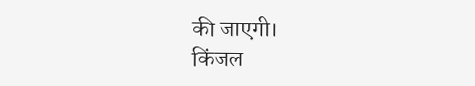की जाएगी।
किंजल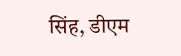सिंह, डीएम